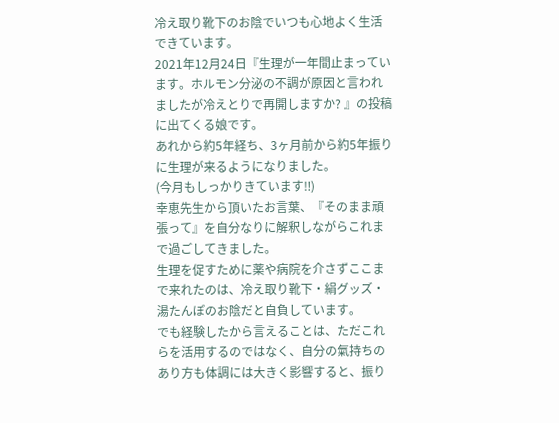冷え取り靴下のお陰でいつも心地よく生活できています。
2021年12月24日『生理が一年間止まっています。ホルモン分泌の不調が原因と言われましたが冷えとりで再開しますか? 』の投稿に出てくる娘です。
あれから約5年経ち、3ヶ月前から約5年振りに生理が来るようになりました。
(今月もしっかりきています‼)
幸恵先生から頂いたお言葉、『そのまま頑張って』を自分なりに解釈しながらこれまで過ごしてきました。
生理を促すために薬や病院を介さずここまで来れたのは、冷え取り靴下・絹グッズ・湯たんぽのお陰だと自負しています。
でも経験したから言えることは、ただこれらを活用するのではなく、自分の氣持ちのあり方も体調には大きく影響すると、振り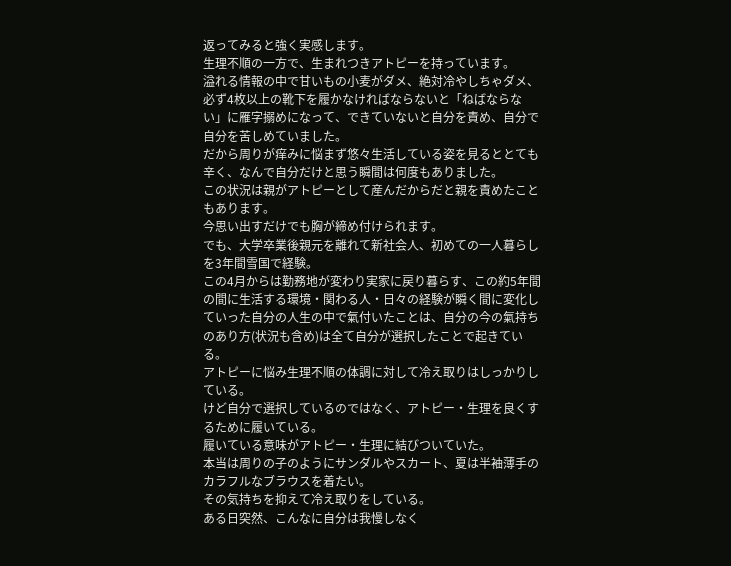返ってみると強く実感します。
生理不順の一方で、生まれつきアトピーを持っています。
溢れる情報の中で甘いもの小麦がダメ、絶対冷やしちゃダメ、必ず4枚以上の靴下を履かなければならないと「ねばならない」に雁字搦めになって、できていないと自分を責め、自分で自分を苦しめていました。
だから周りが痒みに悩まず悠々生活している姿を見るととても辛く、なんで自分だけと思う瞬間は何度もありました。
この状況は親がアトピーとして産んだからだと親を責めたこともあります。
今思い出すだけでも胸が締め付けられます。
でも、大学卒業後親元を離れて新社会人、初めての一人暮らしを3年間雪国で経験。
この4月からは勤務地が変わり実家に戻り暮らす、この約5年間の間に生活する環境・関わる人・日々の経験が瞬く間に変化していった自分の人生の中で氣付いたことは、自分の今の氣持ちのあり方(状況も含め)は全て自分が選択したことで起きている。
アトピーに悩み生理不順の体調に対して冷え取りはしっかりしている。
けど自分で選択しているのではなく、アトピー・生理を良くするために履いている。
履いている意味がアトピー・生理に結びついていた。
本当は周りの子のようにサンダルやスカート、夏は半袖薄手のカラフルなブラウスを着たい。
その気持ちを抑えて冷え取りをしている。
ある日突然、こんなに自分は我慢しなく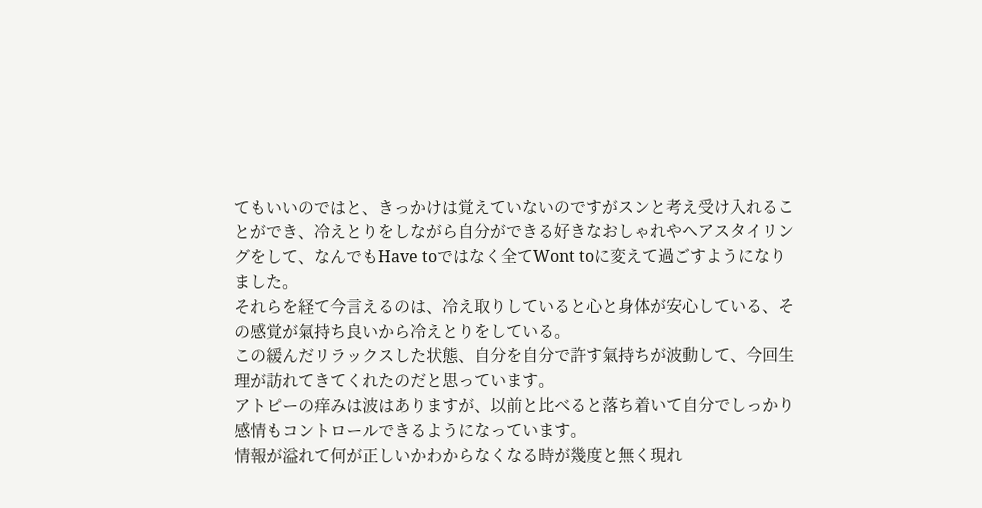てもいいのではと、きっかけは覚えていないのですがスンと考え受け入れることができ、冷えとりをしながら自分ができる好きなおしゃれやヘアスタイリングをして、なんでもHave toではなく全てWont toに変えて過ごすようになりました。
それらを経て今言えるのは、冷え取りしていると心と身体が安心している、その感覚が氣持ち良いから冷えとりをしている。
この緩んだリラックスした状態、自分を自分で許す氣持ちが波動して、今回生理が訪れてきてくれたのだと思っています。
アトピーの痒みは波はありますが、以前と比べると落ち着いて自分でしっかり感情もコントロールできるようになっています。
情報が溢れて何が正しいかわからなくなる時が幾度と無く現れ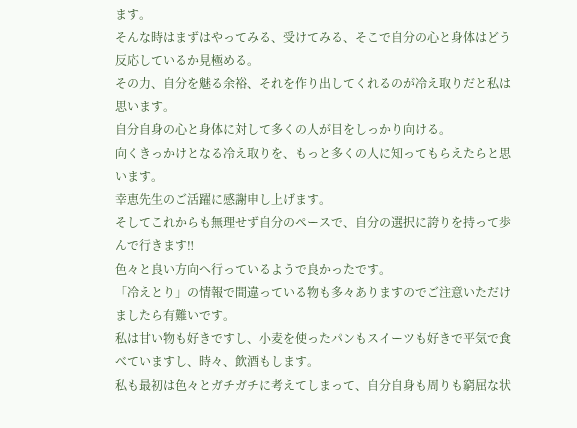ます。
そんな時はまずはやってみる、受けてみる、そこで自分の心と身体はどう反応しているか見極める。
その力、自分を魅る余裕、それを作り出してくれるのが冷え取りだと私は思います。
自分自身の心と身体に対して多くの人が目をしっかり向ける。
向くきっかけとなる冷え取りを、もっと多くの人に知ってもらえたらと思います。
幸恵先生のご活躍に感謝申し上げます。
そしてこれからも無理せず自分のペースで、自分の選択に誇りを持って歩んで行きます‼
色々と良い方向へ行っているようで良かったです。
「冷えとり」の情報で間違っている物も多々ありますのでご注意いただけましたら有難いです。
私は甘い物も好きですし、小麦を使ったパンもスイーツも好きで平気で食べていますし、時々、飲酒もします。
私も最初は色々とガチガチに考えてしまって、自分自身も周りも窮屈な状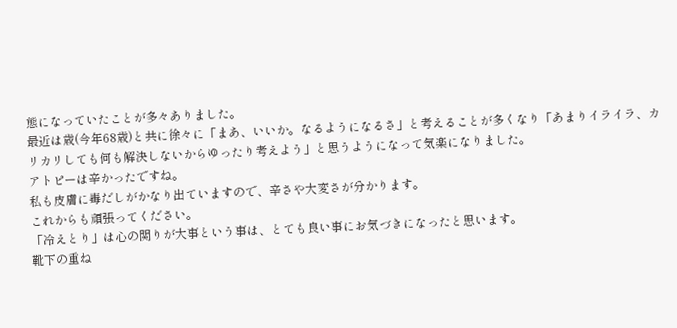態になっていたことが多々ありました。
最近は歳(今年68歳)と共に徐々に「まあ、いいか。なるようになるさ」と考えることが多くなり「あまりイライラ、カリカリしても何も解決しないからゆったり考えよう」と思うようになって気楽になりました。
アトピーは辛かったですね。
私も皮膚に毒だしがかなり出ていますので、辛さや大変さが分かります。
これからも頑張ってください。
「冷えとり」は心の関りが大事という事は、とても良い事にお気づきになったと思います。
靴下の重ね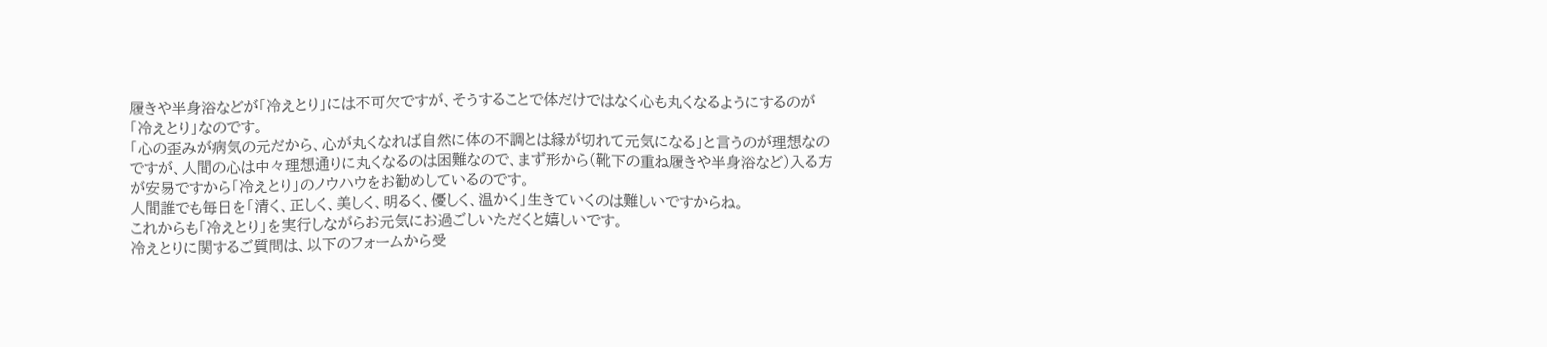履きや半身浴などが「冷えとり」には不可欠ですが、そうすることで体だけではなく心も丸くなるようにするのが「冷えとり」なのです。
「心の歪みが病気の元だから、心が丸くなれば自然に体の不調とは縁が切れて元気になる」と言うのが理想なのですが、人間の心は中々理想通りに丸くなるのは困難なので、まず形から(靴下の重ね履きや半身浴など)入る方が安易ですから「冷えとり」のノウハウをお勧めしているのです。
人間誰でも毎日を「清く、正しく、美しく、明るく、優しく、温かく」生きていくのは難しいですからね。
これからも「冷えとり」を実行しながらお元気にお過ごしいただくと嬉しいです。
冷えとりに関するご質問は、以下のフォームから受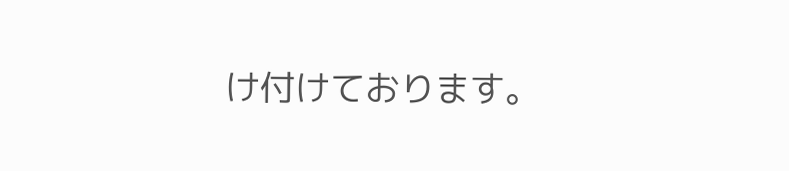け付けております。